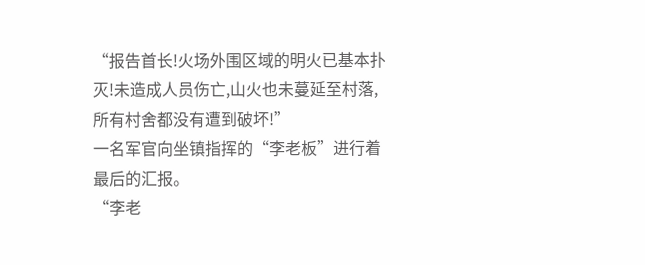“报告首长!火场外围区域的明火已基本扑灭!未造成人员伤亡,山火也未蔓延至村落,所有村舍都没有遭到破坏!”
一名军官向坐镇指挥的“李老板”进行着最后的汇报。
“李老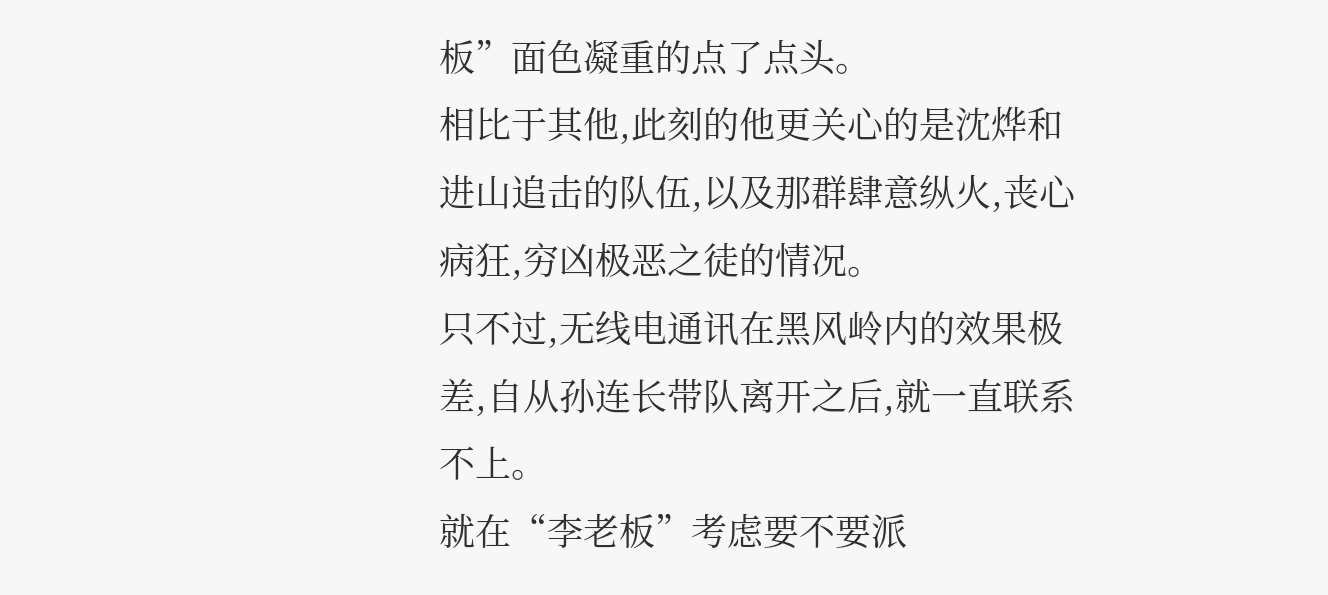板”面色凝重的点了点头。
相比于其他,此刻的他更关心的是沈烨和进山追击的队伍,以及那群肆意纵火,丧心病狂,穷凶极恶之徒的情况。
只不过,无线电通讯在黑风岭内的效果极差,自从孙连长带队离开之后,就一直联系不上。
就在“李老板”考虑要不要派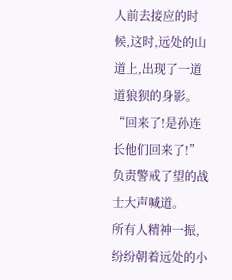人前去接应的时候,这时,远处的山道上,出现了一道道狼狈的身影。
“回来了!是孙连长他们回来了!”
负责警戒了望的战士大声喊道。
所有人精神一振,纷纷朝着远处的小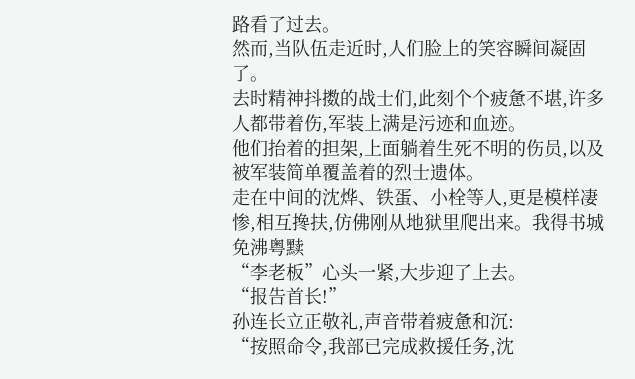路看了过去。
然而,当队伍走近时,人们脸上的笑容瞬间凝固了。
去时精神抖擞的战士们,此刻个个疲惫不堪,许多人都带着伤,军装上满是污迹和血迹。
他们抬着的担架,上面躺着生死不明的伤员,以及被军装简单覆盖着的烈士遗体。
走在中间的沈烨、铁蛋、小栓等人,更是模样凄惨,相互搀扶,仿佛刚从地狱里爬出来。我得书城 免沸粤黩
“李老板”心头一紧,大步迎了上去。
“报告首长!”
孙连长立正敬礼,声音带着疲惫和沉:
“按照命令,我部已完成救援任务,沈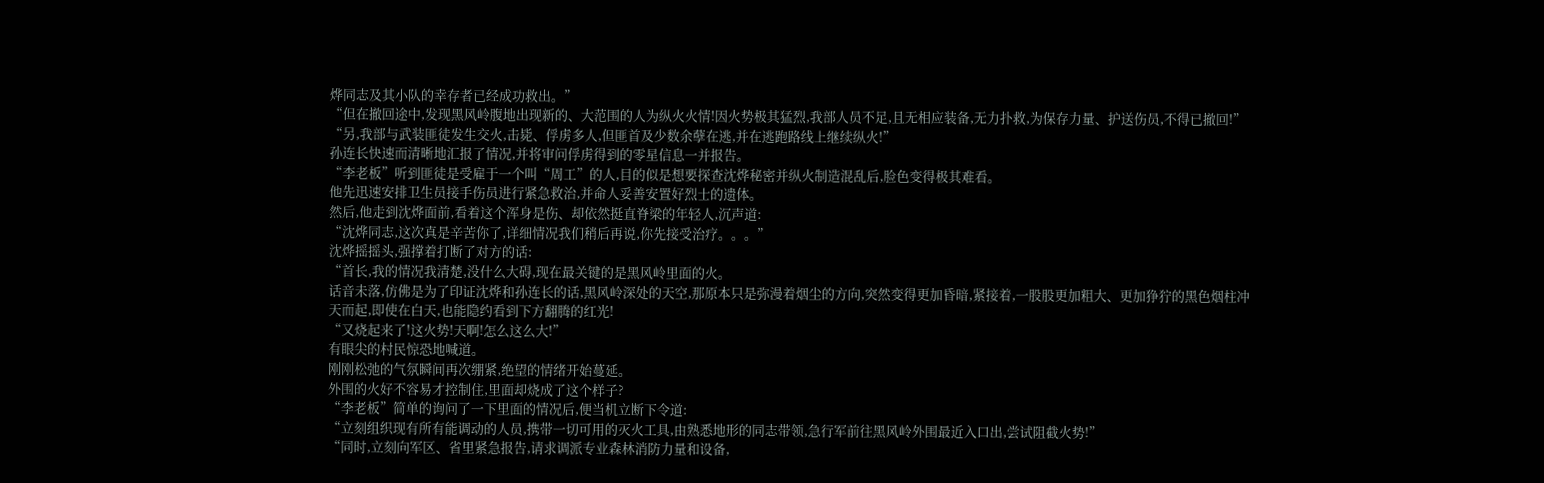烨同志及其小队的幸存者已经成功救出。”
“但在撤回途中,发现黑风岭腹地出现新的、大范围的人为纵火火情!因火势极其猛烈,我部人员不足,且无相应装备,无力扑救,为保存力量、护送伤员,不得已撤回!”
“另,我部与武装匪徒发生交火,击毙、俘虏多人,但匪首及少数余孽在逃,并在逃跑路线上继续纵火!”
孙连长快速而清晰地汇报了情况,并将审问俘虏得到的零星信息一并报告。
“李老板”听到匪徒是受雇于一个叫“周工”的人,目的似是想要探查沈烨秘密并纵火制造混乱后,脸色变得极其难看。
他先迅速安排卫生员接手伤员进行紧急救治,并命人妥善安置好烈士的遗体。
然后,他走到沈烨面前,看着这个浑身是伤、却依然挺直脊梁的年轻人,沉声道:
“沈烨同志,这次真是辛苦你了,详细情况我们稍后再说,你先接受治疗。。。”
沈烨摇摇头,强撑着打断了对方的话:
“首长,我的情况我清楚,没什么大碍,现在最关键的是黑风岭里面的火。
话音未落,仿佛是为了印证沈烨和孙连长的话,黑风岭深处的天空,那原本只是弥漫着烟尘的方向,突然变得更加昏暗,紧接着,一股股更加粗大、更加狰狞的黑色烟柱冲天而起,即使在白天,也能隐约看到下方翻腾的红光!
“又烧起来了!这火势!天啊!怎么这么大!”
有眼尖的村民惊恐地喊道。
刚刚松弛的气氛瞬间再次绷紧,绝望的情绪开始蔓延。
外围的火好不容易才控制住,里面却烧成了这个样子?
“李老板”简单的询问了一下里面的情况后,便当机立断下令道:
“立刻组织现有所有能调动的人员,携带一切可用的灭火工具,由熟悉地形的同志带领,急行军前往黑风岭外围最近入口出,尝试阻截火势!”
“同时,立刻向军区、省里紧急报告,请求调派专业森林消防力量和设备,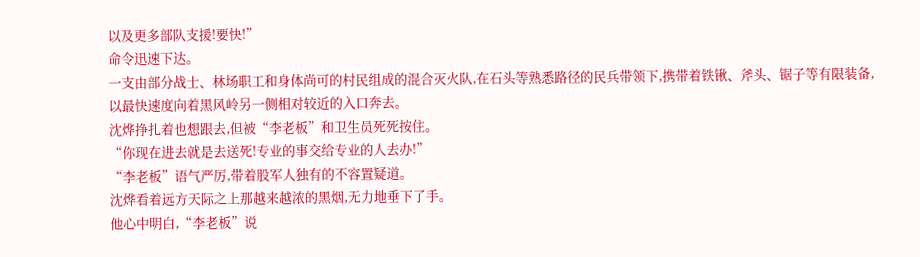以及更多部队支援!要快!”
命令迅速下达。
一支由部分战士、林场职工和身体尚可的村民组成的混合灭火队,在石头等熟悉路径的民兵带领下,携带着铁锹、斧头、锯子等有限装备,以最快速度向着黑风岭另一侧相对较近的入口奔去。
沈烨挣扎着也想跟去,但被“李老板”和卫生员死死按住。
“你现在进去就是去送死!专业的事交给专业的人去办!”
“李老板”语气严厉,带着股军人独有的不容置疑道。
沈烨看着远方天际之上那越来越浓的黑烟,无力地垂下了手。
他心中明白,“李老板”说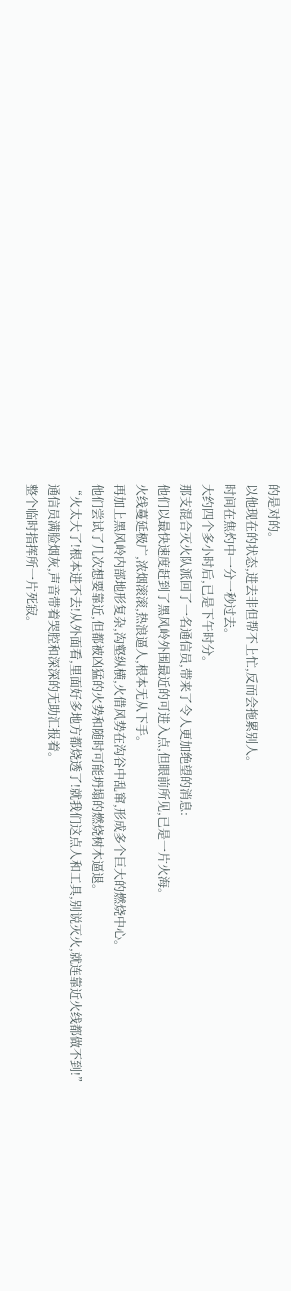的是对的。
以他现在的状态,进去非但帮不上忙,反而会拖累别人。
时间在焦灼中一分一秒过去。
大约四个多小时后,已是下午时分。
那支混合灭火队派回了一名通信员,带来了令人更加绝望的消息:
他们以最快速度赶到了黑风岭外围最近的可进入点,但眼前所见,已是一片火海。
火线蔓延极广,浓烟滚滚,热浪逼人,根本无从下手。
再加上黑风岭内部地形复杂,沟壑纵横,火借风势在沟谷中乱窜,形成多个巨大的燃烧中心。
他们尝试了几次想要靠近,但都被凶猛的火势和随时可能坍塌的燃烧树木逼退。
“火太大了!根本进不去!从外面看,里面好多地方都烧透了!就我们这点人和工具,别说灭火,就连靠近火线都做不到!”
通信员满脸烟灰,声音带着哭腔和深深的无助汇报着。
整个临时指挥所一片死寂。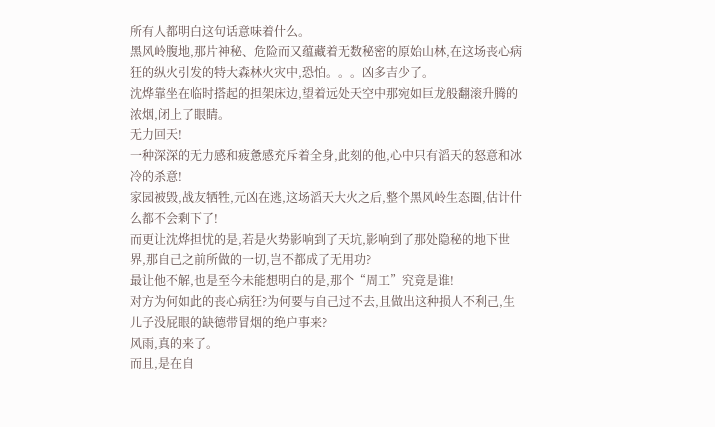所有人都明白这句话意味着什么。
黑风岭腹地,那片神秘、危险而又蕴藏着无数秘密的原始山林,在这场丧心病狂的纵火引发的特大森林火灾中,恐怕。。。凶多吉少了。
沈烨靠坐在临时搭起的担架床边,望着远处天空中那宛如巨龙般翻滚升腾的浓烟,闭上了眼睛。
无力回天!
一种深深的无力感和疲惫感充斥着全身,此刻的他,心中只有滔天的怒意和冰冷的杀意!
家园被毁,战友牺牲,元凶在逃,这场滔天大火之后,整个黑风岭生态圈,估计什么都不会剩下了!
而更让沈烨担忧的是,若是火势影响到了天坑,影响到了那处隐秘的地下世界,那自己之前所做的一切,岂不都成了无用功?
最让他不解,也是至今未能想明白的是,那个“周工”究竟是谁!
对方为何如此的丧心病狂?为何要与自己过不去,且做出这种损人不利己,生儿子没屁眼的缺德带冒烟的绝户事来?
风雨,真的来了。
而且,是在自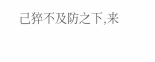己猝不及防之下,来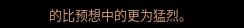的比预想中的更为猛烈。